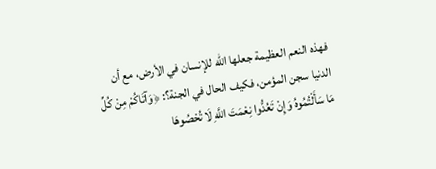فهذه النعم العظيمة جعلها الله للإنسان في الأرض، مع أن الدنيا سجن المؤمن، فكيف الحال في الجنة؟: ﴿وَآتَاكُمْ مِنْ كُلِّ مَا سَأَلْتُمُوهُ وَإِنْ تَعُدُّوا نِعْمَتَ اللَّهِ لَا تُحْصُوهَا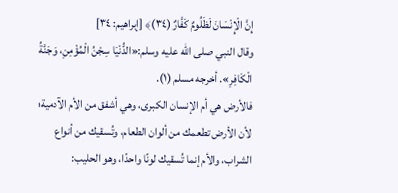إِنَّ الْإِنْسَانَ لَظَلُومٌ كَفَّارٌ (٣٤)﴾ [إبراهيم: ٣٤]
وقال النبي صلى الله عليه وسلم:«الدُّنْيَا سِجْنُ الْمُؤْمِنِ، وَجَنَّةُ الْكَافِرِ». أخرجه مسلم (١).
فالأرض هي أم الإنسان الكبرى، وهي أشفق من الأم الآدمية؛ لأن الأرض تطعمك من ألوان الطعام، وتُسقيك من أنواع الشراب، والأم إنما تُسقيك لونًا واحدًا، وهو الحليب: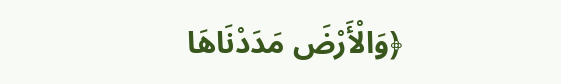﴿وَالْأَرْضَ مَدَدْنَاهَا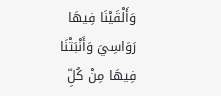وَأَلْقَيْنَا فِيهَا رَوَاسِيَ وَأَنْبَتْنَا فِيهَا مِنْ كُلِّ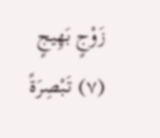زَوْجٍ بَهِيجٍ (٧) تَبْصِرَةً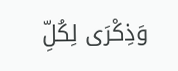وَذِكْرَى لِكُلِّ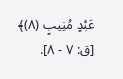عَبْدٍ مُنِيبٍ (٨)﴾ [ق: ٧ - ٨].